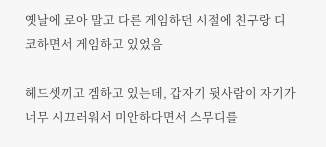옛날에 로아 말고 다른 게임하던 시절에 친구랑 디코하면서 게임하고 있었음

헤드셋끼고 겜하고 있는데, 갑자기 뒷사람이 자기가 너무 시끄러워서 미안하다면서 스무디를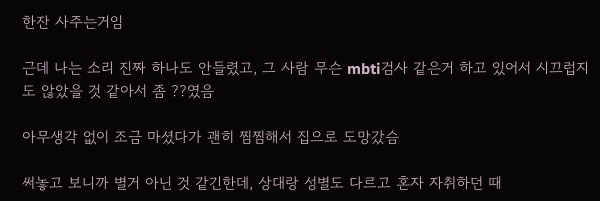한잔 사주는거임

근데 나는 소리 진짜 하나도 안들렸고, 그 사람 무슨 mbti검사 같은거 하고 있어서 시끄럽지도 않았을 것 같아서 좀 ??였음

아무생각 없이 조금 마셨다가 괜히 찜찜해서 집으로 도망갔슴

써놓고 보니까 별거 아닌 것 같긴한데, 상대랑 성별도 다르고 혼자 자취하던 때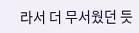라서 더 무서웠던 듯